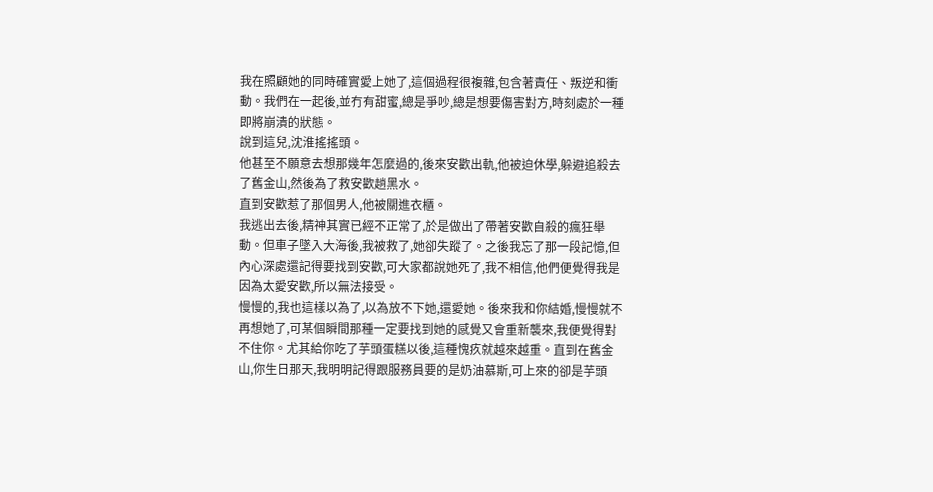我在照顧她的同時確實愛上她了,這個過程很複雜,包含著責任、叛逆和衝動。我們在一起後,並冇有甜蜜,總是爭吵,總是想要傷害對方,時刻處於一種即將崩潰的狀態。
說到這兒,沈淮搖搖頭。
他甚至不願意去想那幾年怎麼過的,後來安歡出軌,他被迫休學,躲避追殺去了舊金山,然後為了救安歡趟黑水。
直到安歡惹了那個男人,他被關進衣櫃。
我逃出去後,精神其實已經不正常了,於是做出了帶著安歡自殺的瘋狂舉動。但車子墜入大海後,我被救了,她卻失蹤了。之後我忘了那一段記憶,但內心深處還記得要找到安歡,可大家都說她死了,我不相信,他們便覺得我是因為太愛安歡,所以無法接受。
慢慢的,我也這樣以為了,以為放不下她,還愛她。後來我和你結婚,慢慢就不再想她了,可某個瞬間那種一定要找到她的感覺又會重新襲來,我便覺得對不住你。尤其給你吃了芋頭蛋糕以後,這種愧疚就越來越重。直到在舊金山,你生日那天,我明明記得跟服務員要的是奶油慕斯,可上來的卻是芋頭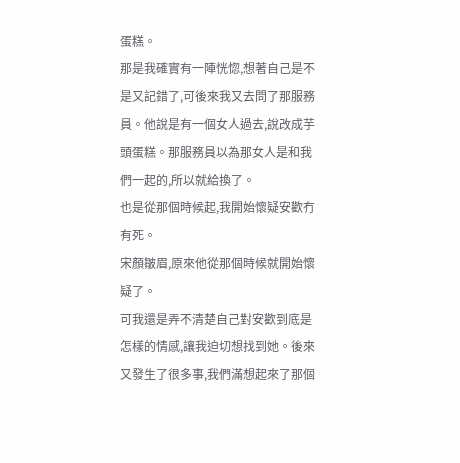蛋糕。
那是我確實有一陣恍惚,想著自己是不是又記錯了,可後來我又去問了那服務員。他說是有一個女人過去,說改成芋頭蛋糕。那服務員以為那女人是和我們一起的,所以就給換了。
也是從那個時候起,我開始懷疑安歡冇有死。
宋顏皺眉,原來他從那個時候就開始懷疑了。
可我還是弄不清楚自己對安歡到底是怎樣的情感,讓我迫切想找到她。後來又發生了很多事,我們滿想起來了那個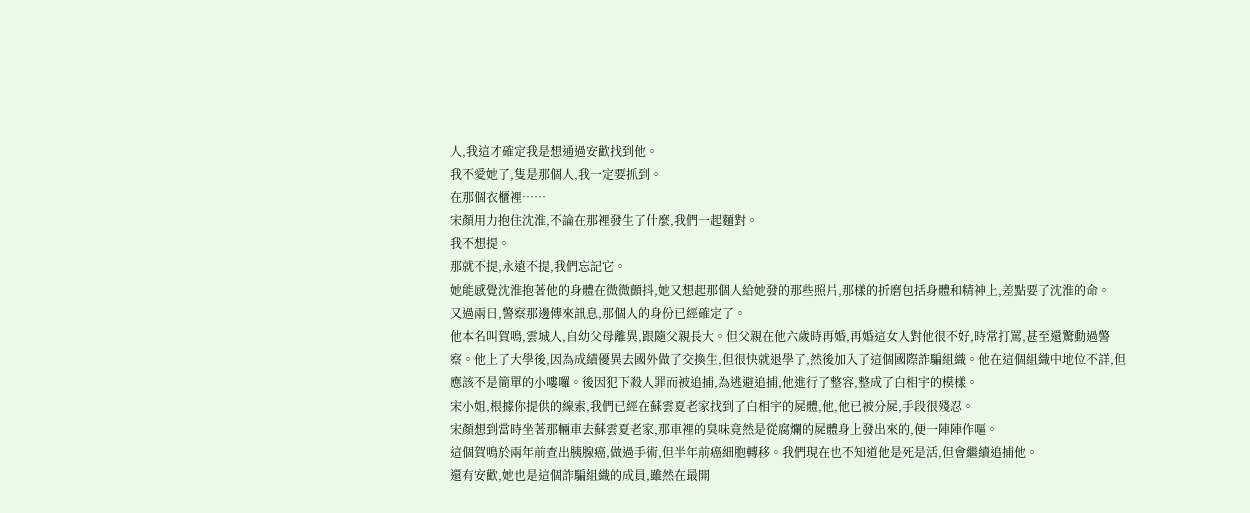人,我這才確定我是想通過安歡找到他。
我不愛她了,隻是那個人,我一定要抓到。
在那個衣櫃裡……
宋顏用力抱住沈淮,不論在那裡發生了什麼,我們一起麵對。
我不想提。
那就不提,永遠不提,我們忘記它。
她能感覺沈淮抱著他的身體在微微顫抖,她又想起那個人給她發的那些照片,那樣的折磨包括身體和精神上,差點要了沈淮的命。
又過兩日,警察那邊傳來訊息,那個人的身份已經確定了。
他本名叫賀鳴,雲城人,自幼父母離異,跟隨父親長大。但父親在他六歲時再婚,再婚這女人對他很不好,時常打罵,甚至還驚動過警察。他上了大學後,因為成績優異去國外做了交換生,但很快就退學了,然後加入了這個國際詐騙組織。他在這個組織中地位不詳,但應該不是簡單的小嘍囉。後因犯下殺人罪而被追捕,為逃避追捕,他進行了整容,整成了白相宇的模樣。
宋小姐,根據你提供的線索,我們已經在蘇雲夏老家找到了白相宇的屍體,他,他已被分屍,手段很殘忍。
宋顏想到當時坐著那輛車去蘇雲夏老家,那車裡的臭味竟然是從腐爛的屍體身上發出來的,便一陣陣作嘔。
這個賀鳴於兩年前查出胰腺癌,做過手術,但半年前癌細胞轉移。我們現在也不知道他是死是活,但會繼續追捕他。
還有安歡,她也是這個詐騙組織的成員,雖然在最開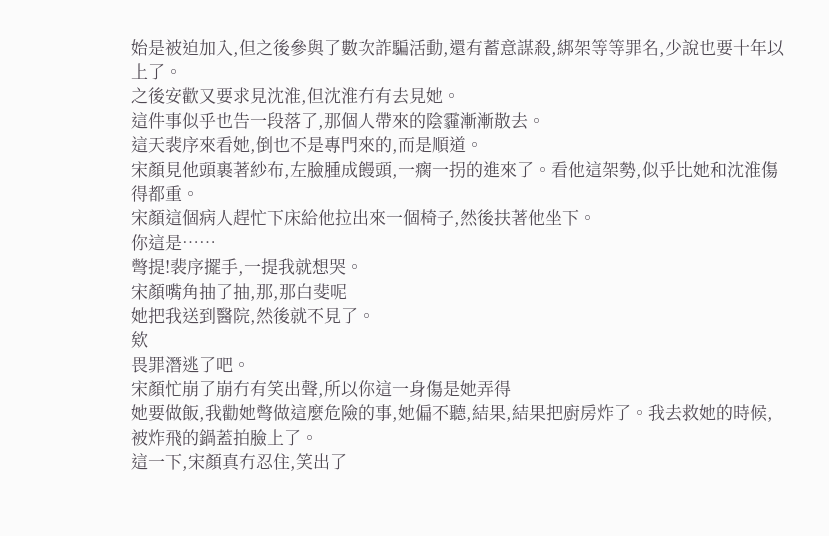始是被迫加入,但之後參與了數次詐騙活動,還有蓄意謀殺,綁架等等罪名,少說也要十年以上了。
之後安歡又要求見沈淮,但沈淮冇有去見她。
這件事似乎也告一段落了,那個人帶來的陰霾漸漸散去。
這天裴序來看她,倒也不是專門來的,而是順道。
宋顏見他頭裹著紗布,左臉腫成饅頭,一瘸一拐的進來了。看他這架勢,似乎比她和沈淮傷得都重。
宋顏這個病人趕忙下床給他拉出來一個椅子,然後扶著他坐下。
你這是……
彆提!裴序擺手,一提我就想哭。
宋顏嘴角抽了抽,那,那白斐呢
她把我送到醫院,然後就不見了。
欸
畏罪潛逃了吧。
宋顏忙崩了崩冇有笑出聲,所以你這一身傷是她弄得
她要做飯,我勸她彆做這麼危險的事,她偏不聽,結果,結果把廚房炸了。我去救她的時候,被炸飛的鍋蓋拍臉上了。
這一下,宋顏真冇忍住,笑出了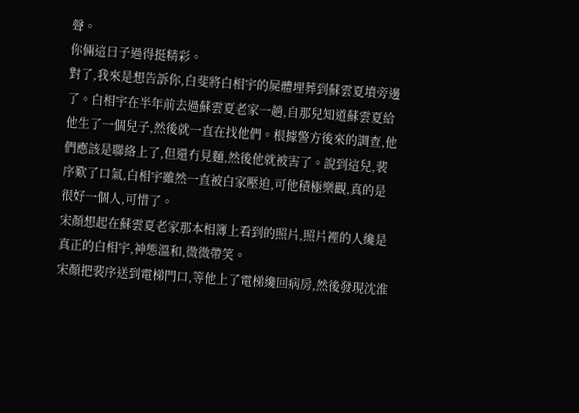聲。
你倆這日子過得挺精彩。
對了,我來是想告訴你,白斐將白相宇的屍體埋葬到蘇雲夏墳旁邊了。白相宇在半年前去過蘇雲夏老家一趟,自那兒知道蘇雲夏給他生了一個兒子,然後就一直在找他們。根據警方後來的調查,他們應該是聯絡上了,但還冇見麵,然後他就被害了。說到這兒,裴序歎了口氣,白相宇雖然一直被白家壓迫,可他積極樂觀,真的是很好一個人,可惜了。
宋顏想起在蘇雲夏老家那本相簿上看到的照片,照片裡的人纔是真正的白相宇,神態溫和,微微帶笑。
宋顏把裴序送到電梯門口,等他上了電梯纔回病房,然後發現沈淮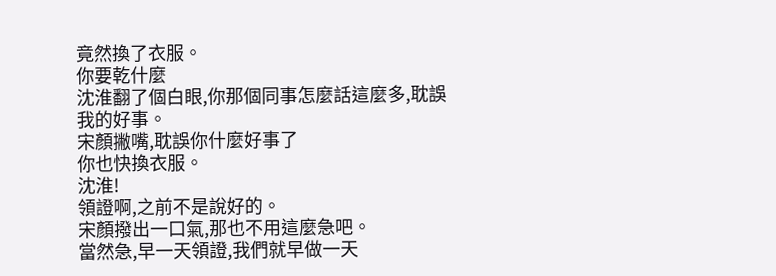竟然換了衣服。
你要乾什麼
沈淮翻了個白眼,你那個同事怎麼話這麼多,耽誤我的好事。
宋顏撇嘴,耽誤你什麼好事了
你也快換衣服。
沈淮!
領證啊,之前不是說好的。
宋顏撥出一口氣,那也不用這麼急吧。
當然急,早一天領證,我們就早做一天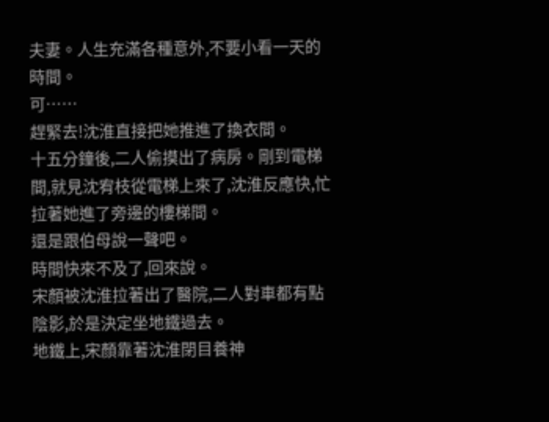夫妻。人生充滿各種意外,不要小看一天的時間。
可……
趕緊去!沈淮直接把她推進了換衣間。
十五分鐘後,二人偷摸出了病房。剛到電梯間,就見沈宥枝從電梯上來了,沈淮反應快,忙拉著她進了旁邊的樓梯間。
還是跟伯母說一聲吧。
時間快來不及了,回來說。
宋顏被沈淮拉著出了醫院,二人對車都有點陰影,於是決定坐地鐵過去。
地鐵上,宋顏靠著沈淮閉目養神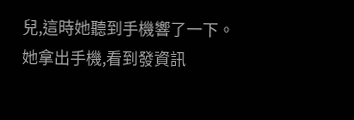兒,這時她聽到手機響了一下。
她拿出手機,看到發資訊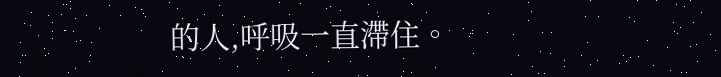的人,呼吸一直滯住。